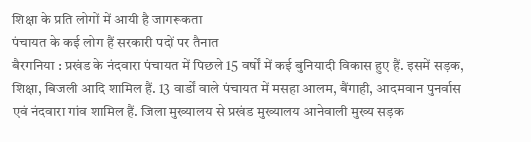शिक्षा के प्रति लोगों में आयी है जागरूकता
पंचायत के कई लोग हैं सरकारी पदों पर तैनात
बैरगनिया : प्रखंड के नंदवारा पंचायत में पिछले 15 वर्षों में कई बुनियादी विकास हुए हैं. इसमें सड़क, शिक्षा, बिजली आदि शामिल हैं. 13 वार्डों वाले पंचायत में मसहा आलम, बैंगाही, आदमवान पुनर्वास एवं नंदवारा गांव शामिल हैं. जिला मुख्यालय से प्रखंड मुख्यालय आनेवाली मुख्य सड़क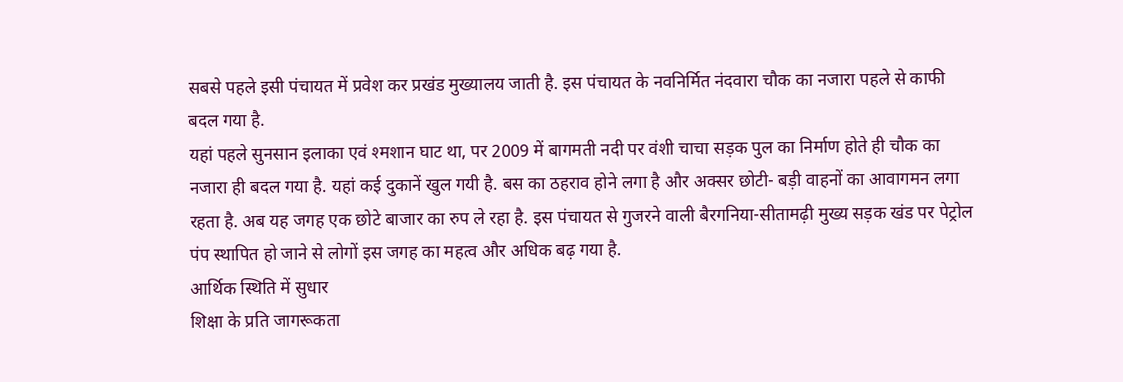सबसे पहले इसी पंचायत में प्रवेश कर प्रखंड मुख्यालय जाती है. इस पंचायत के नवनिर्मित नंदवारा चौक का नजारा पहले से काफी बदल गया है.
यहां पहले सुनसान इलाका एवं श्मशान घाट था, पर 2009 में बागमती नदी पर वंशी चाचा सड़क पुल का निर्माण होते ही चौक का नजारा ही बदल गया है. यहां कई दुकानें खुल गयी है. बस का ठहराव होने लगा है और अक्सर छोटी- बड़ी वाहनों का आवागमन लगा रहता है. अब यह जगह एक छोटे बाजार का रुप ले रहा है. इस पंचायत से गुजरने वाली बैरगनिया-सीतामढ़ी मुख्य सड़क खंड पर पेट्रोल पंप स्थापित हो जाने से लोगों इस जगह का महत्व और अधिक बढ़ गया है.
आर्थिक स्थिति में सुधार
शिक्षा के प्रति जागरूकता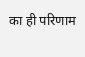का ही परिणाम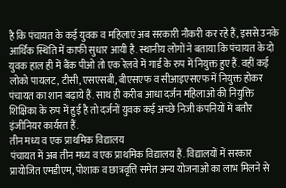है कि पंचायत के कई युवक व महिलाएं अब सरकारी नौकरी कर रहे हैं, इससे उनके आर्थिक स्थिति में काफी सुधार आयी है. स्थानीय लोगों ने बताया कि पंचायत के दो युवक हाल ही में बैंक पीओ तो एक रेलवे में गार्ड के रुप में नियुक्त हुए हैं. वहीं कई लोको पायलट, टीसी, एसएसबी, बीएसएफ व सीआइएसएफ में नियुक्त होकर पंचायत का शान बढ़ाये हैं. साथ ही करीब आधा दर्जन महिलाओं की नियुक्ति शिक्षिका के रुप में हुई है तो दर्जनों युवक कई अच्छे निजी कंपनियों में बतौर इंजीनियर कार्यरत हैं.
तीन मध्य व एक प्राथमिक विद्यालय
पंचायत में अब तीन मध्य व एक प्राथमिक विद्यालय हैं. विद्यालयों में सरकार प्रायोजित एमडीएम, पोशाक व छात्रवृत्ति समेत अन्य योजनाओं का लाभ मिलने से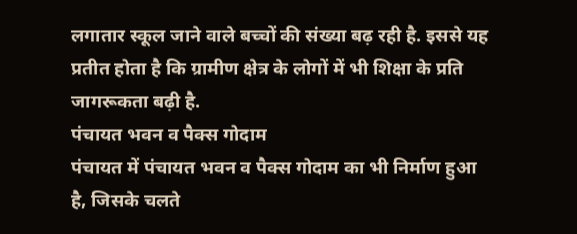लगातार स्कूल जाने वाले बच्चों की संख्या बढ़ रही है. इससे यह प्रतीत होता है कि ग्रामीण क्षेत्र के लोगों में भी शिक्षा के प्रति जागरूकता बढ़ी है.
पंचायत भवन व पैक्स गोदाम
पंचायत में पंचायत भवन व पैक्स गोदाम का भी निर्माण हुआ है, जिसके चलते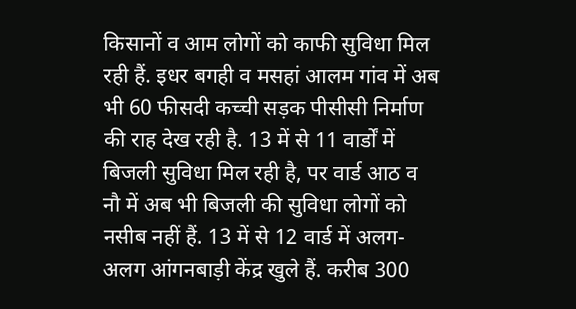किसानों व आम लोगों को काफी सुविधा मिल रही हैं. इधर बगही व मसहां आलम गांव में अब भी 60 फीसदी कच्ची सड़क पीसीसी निर्माण की राह देख रही है. 13 में से 11 वार्डों में बिजली सुविधा मिल रही है, पर वार्ड आठ व नौ में अब भी बिजली की सुविधा लोगों को नसीब नहीं हैं. 13 में से 12 वार्ड में अलग-अलग आंगनबाड़ी केंद्र खुले हैं. करीब 300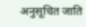अनुसूचित जाति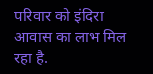परिवार को इंदिरा आवास का लाभ मिल रहा है.